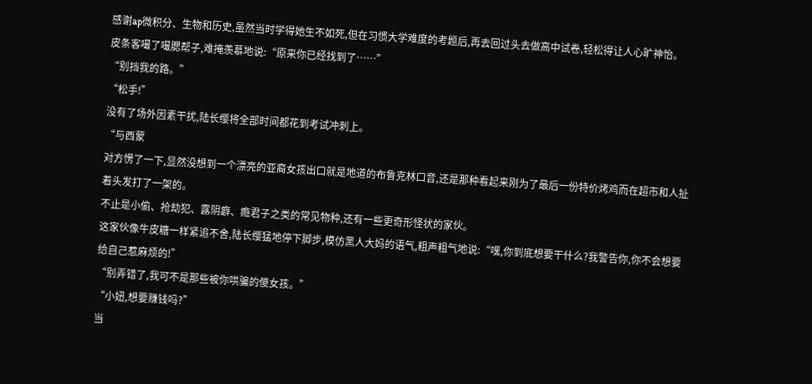感谢ap微积分、生物和历史,虽然当时学得她生不如死,但在习惯大学难度的考题后,再去回过头去做高中试卷,轻松得让人心旷神怡。
皮条客嘬了嘬腮帮子,难掩羡慕地说:“原来你已经找到了……”
“别挡我的路。”
“松手!”
没有了场外因素干扰,陆长缨将全部时间都花到考试冲刺上。
“与西蒙
对方愣了一下,显然没想到一个漂亮的亚裔女孩出口就是地道的布鲁克林口音,还是那种看起来刚为了最后一份特价烤鸡而在超市和人扯着头发打了一架的。
不止是小偷、抢劫犯、露阴癖、瘾君子之类的常见物种,还有一些更奇形怪状的家伙。
这家伙像牛皮糖一样紧追不舍,陆长缨猛地停下脚步,模仿黑人大妈的语气,粗声粗气地说:“嘿,你到底想要干什么?我警告你,你不会想要给自己惹麻烦的!”
“别弄错了,我可不是那些被你哄骗的傻女孩。”
“小妞,想要赚钱吗?”
当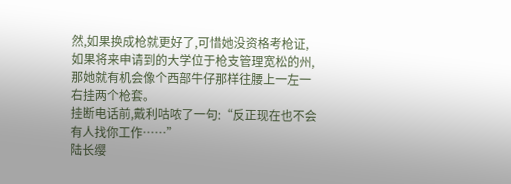然,如果换成枪就更好了,可惜她没资格考枪证,如果将来申请到的大学位于枪支管理宽松的州,那她就有机会像个西部牛仔那样往腰上一左一右挂两个枪套。
挂断电话前,戴利咕哝了一句:“反正现在也不会有人找你工作……”
陆长缨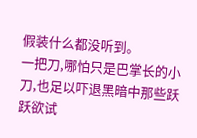假装什么都没听到。
一把刀,哪怕只是巴掌长的小刀,也足以吓退黑暗中那些跃跃欲试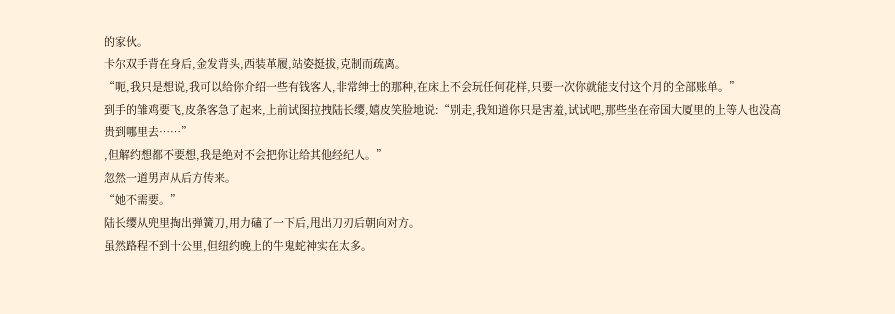的家伙。
卡尔双手背在身后,金发背头,西装革履,站姿挺拔,克制而疏离。
“呃,我只是想说,我可以给你介绍一些有钱客人,非常绅士的那种,在床上不会玩任何花样,只要一次你就能支付这个月的全部账单。”
到手的雏鸡要飞,皮条客急了起来,上前试图拉拽陆长缨,嬉皮笑脸地说:“别走,我知道你只是害羞,试试吧,那些坐在帝国大厦里的上等人也没高贵到哪里去……”
,但解约想都不要想,我是绝对不会把你让给其他经纪人。”
忽然一道男声从后方传来。
“她不需要。”
陆长缨从兜里掏出弹簧刀,用力磕了一下后,甩出刀刃后朝向对方。
虽然路程不到十公里,但纽约晚上的牛鬼蛇神实在太多。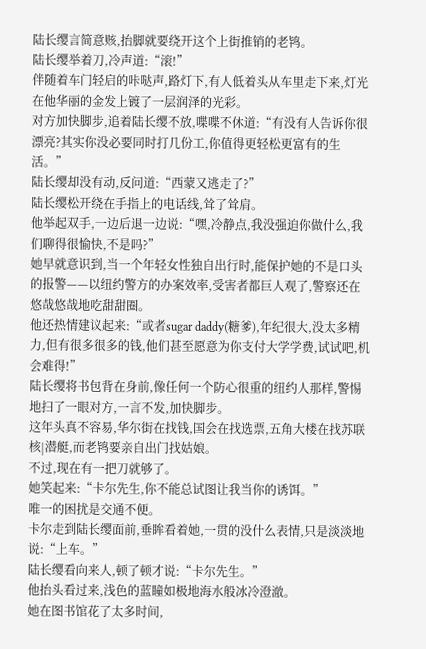陆长缨言简意赅,抬脚就要绕开这个上街推销的老鸨。
陆长缨举着刀,冷声道:“滚!”
伴随着车门轻启的咔哒声,路灯下,有人低着头从车里走下来,灯光在他华丽的金发上镀了一层润泽的光彩。
对方加快脚步,追着陆长缨不放,喋喋不休道:“有没有人告诉你很漂亮?其实你没必要同时打几份工,你值得更轻松更富有的生活。”
陆长缨却没有动,反问道:“西蒙又逃走了?”
陆长缨松开绕在手指上的电话线,耸了耸肩。
他举起双手,一边后退一边说:“嘿,冷静点,我没强迫你做什么,我们聊得很愉快,不是吗?”
她早就意识到,当一个年轻女性独自出行时,能保护她的不是口头的报警——以纽约警方的办案效率,受害者都巨人观了,警察还在悠哉悠哉地吃甜甜圈。
他还热情建议起来:“或者sugar daddy(糖爹),年纪很大,没太多精力,但有很多很多的钱,他们甚至愿意为你支付大学学费,试试吧,机会难得!”
陆长缨将书包背在身前,像任何一个防心很重的纽约人那样,警惕地扫了一眼对方,一言不发,加快脚步。
这年头真不容易,华尔街在找钱,国会在找选票,五角大楼在找苏联核|潜艇,而老鸨要亲自出门找姑娘。
不过,现在有一把刀就够了。
她笑起来:“卡尔先生,你不能总试图让我当你的诱饵。”
唯一的困扰是交通不便。
卡尔走到陆长缨面前,垂眸看着她,一贯的没什么表情,只是淡淡地说:“上车。”
陆长缨看向来人,顿了顿才说:“卡尔先生。”
他抬头看过来,浅色的蓝瞳如极地海水般冰冷澄澈。
她在图书馆花了太多时间,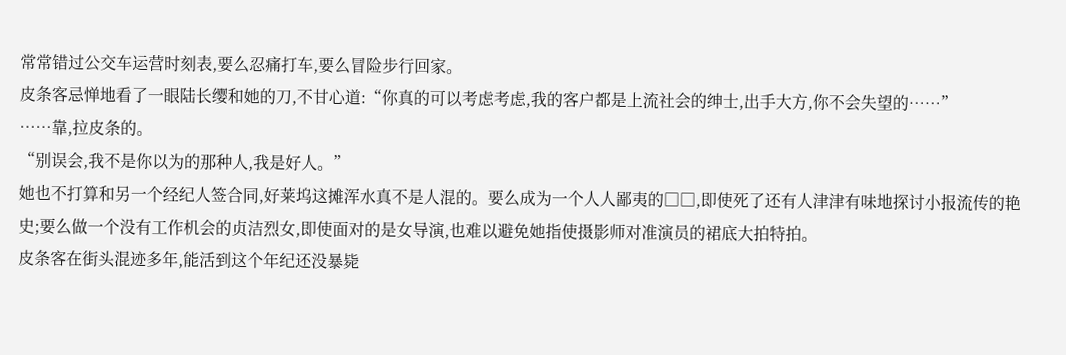常常错过公交车运营时刻表,要么忍痛打车,要么冒险步行回家。
皮条客忌惮地看了一眼陆长缨和她的刀,不甘心道:“你真的可以考虑考虑,我的客户都是上流社会的绅士,出手大方,你不会失望的……”
……靠,拉皮条的。
“别误会,我不是你以为的那种人,我是好人。”
她也不打算和另一个经纪人签合同,好莱坞这摊浑水真不是人混的。要么成为一个人人鄙夷的□□,即使死了还有人津津有味地探讨小报流传的艳史;要么做一个没有工作机会的贞洁烈女,即使面对的是女导演,也难以避免她指使摄影师对准演员的裙底大拍特拍。
皮条客在街头混迹多年,能活到这个年纪还没暴毙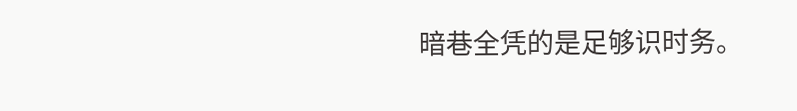暗巷全凭的是足够识时务。